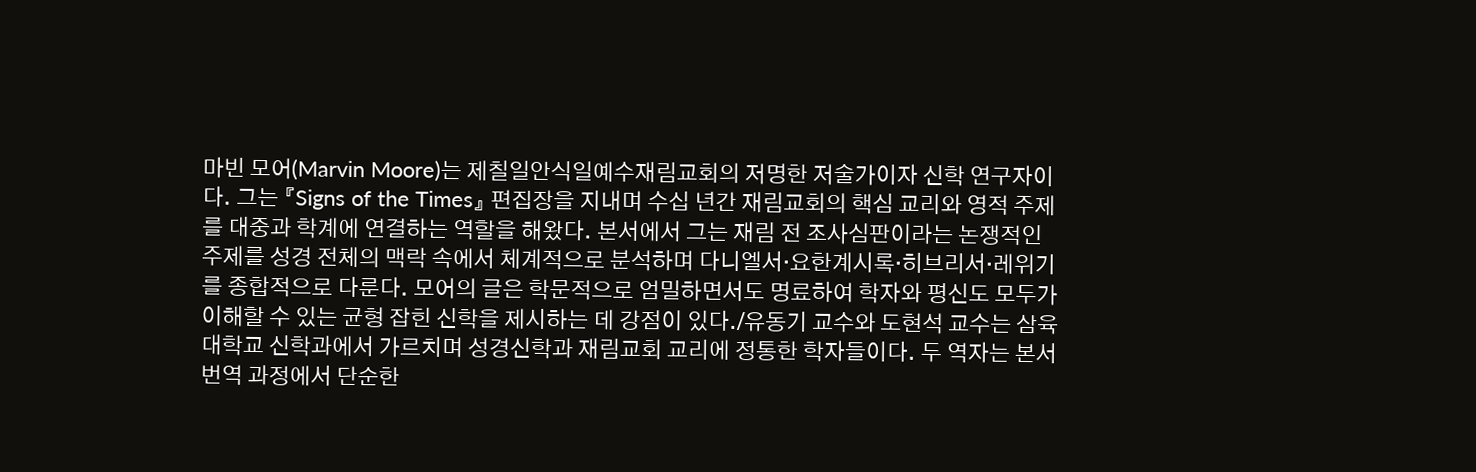마빈 모어(Marvin Moore)는 제칠일안식일예수재림교회의 저명한 저술가이자 신학 연구자이다. 그는 『Signs of the Times』 편집장을 지내며 수십 년간 재림교회의 핵심 교리와 영적 주제를 대중과 학계에 연결하는 역할을 해왔다. 본서에서 그는 재림 전 조사심판이라는 논쟁적인 주제를 성경 전체의 맥락 속에서 체계적으로 분석하며 다니엘서·요한계시록·히브리서·레위기를 종합적으로 다룬다. 모어의 글은 학문적으로 엄밀하면서도 명료하여 학자와 평신도 모두가 이해할 수 있는 균형 잡힌 신학을 제시하는 데 강점이 있다./유동기 교수와 도현석 교수는 삼육대학교 신학과에서 가르치며 성경신학과 재림교회 교리에 정통한 학자들이다. 두 역자는 본서 번역 과정에서 단순한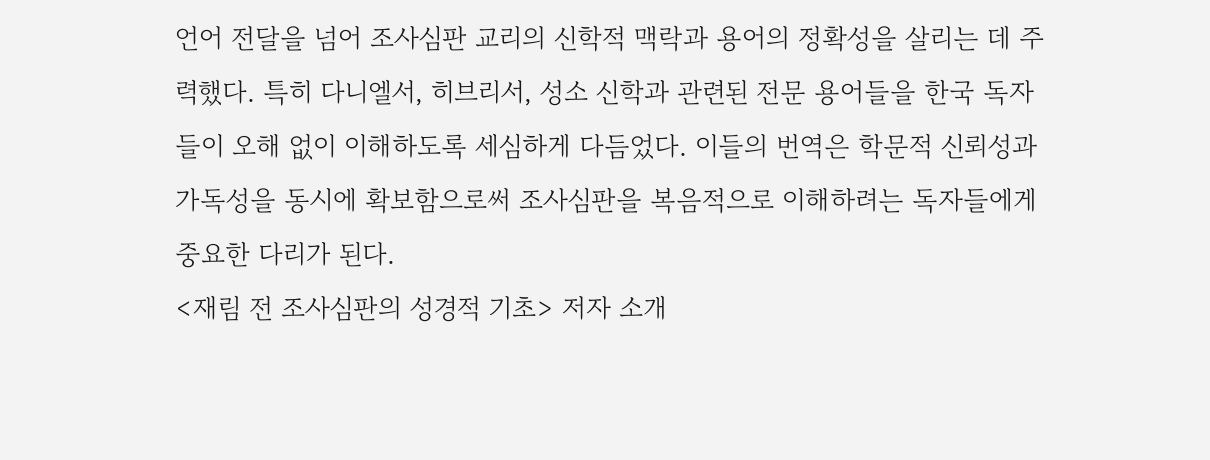언어 전달을 넘어 조사심판 교리의 신학적 맥락과 용어의 정확성을 살리는 데 주력했다. 특히 다니엘서, 히브리서, 성소 신학과 관련된 전문 용어들을 한국 독자들이 오해 없이 이해하도록 세심하게 다듬었다. 이들의 번역은 학문적 신뢰성과 가독성을 동시에 확보함으로써 조사심판을 복음적으로 이해하려는 독자들에게 중요한 다리가 된다.
<재림 전 조사심판의 성경적 기초> 저자 소개